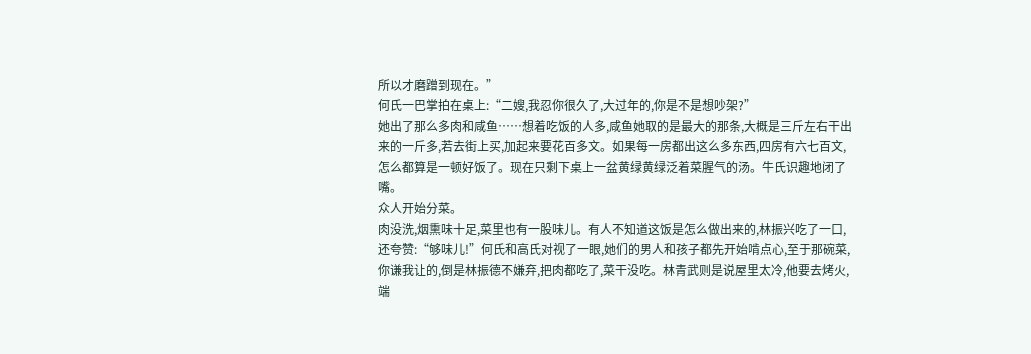所以才磨蹭到现在。”
何氏一巴掌拍在桌上:“二嫂,我忍你很久了,大过年的,你是不是想吵架?”
她出了那么多肉和咸鱼……想着吃饭的人多,咸鱼她取的是最大的那条,大概是三斤左右干出来的一斤多,若去街上买,加起来要花百多文。如果每一房都出这么多东西,四房有六七百文,怎么都算是一顿好饭了。现在只剩下桌上一盆黄绿黄绿泛着菜腥气的汤。牛氏识趣地闭了嘴。
众人开始分菜。
肉没洗,烟熏味十足,菜里也有一股味儿。有人不知道这饭是怎么做出来的,林振兴吃了一口,还夸赞:“够味儿!”何氏和高氏对视了一眼,她们的男人和孩子都先开始啃点心,至于那碗菜,你谦我让的,倒是林振德不嫌弃,把肉都吃了,菜干没吃。林青武则是说屋里太冷,他要去烤火,端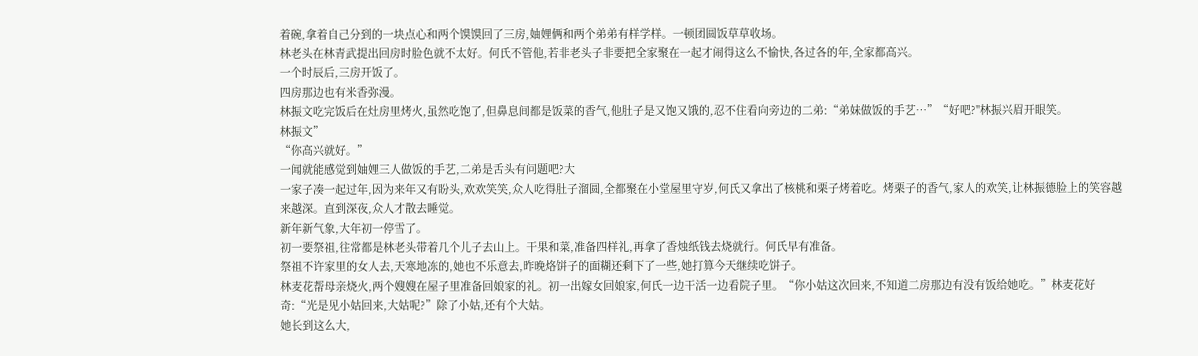着碗,拿着自己分到的一块点心和两个馍馍回了三房,妯娌俩和两个弟弟有样学样。一顿团圆饭草草收场。
林老头在林青武提出回房时脸色就不太好。何氏不管他,若非老头子非要把全家聚在一起才闹得这么不愉快,各过各的年,全家都高兴。
一个时辰后,三房开饭了。
四房那边也有米香弥漫。
林振文吃完饭后在灶房里烤火,虽然吃饱了,但鼻息间都是饭菜的香气,他肚子是又饱又饿的,忍不住看向旁边的二弟:“弟妹做饭的手艺…”“好吧?"林振兴眉开眼笑。
林振文”
“你高兴就好。”
一闻就能感觉到妯娌三人做饭的手艺,二弟是舌头有问题吧?大
一家子凑一起过年,因为来年又有盼头,欢欢笑笑,众人吃得肚子溜圆,全都聚在小堂屋里守岁,何氏又拿出了核桃和栗子烤着吃。烤栗子的香气,家人的欢笑,让林振德脸上的笑容越来越深。直到深夜,众人才散去睡觉。
新年新气象,大年初一停雪了。
初一要祭祖,往常都是林老头带着几个儿子去山上。干果和菜,准备四样礼,再拿了香烛纸钱去烧就行。何氏早有准备。
祭祖不许家里的女人去,天寒地冻的,她也不乐意去,昨晚烙饼子的面糊还剩下了一些,她打算今天继续吃饼子。
林麦花帮母亲烧火,两个嫂嫂在屋子里准备回娘家的礼。初一出嫁女回娘家,何氏一边干活一边看院子里。“你小姑这次回来,不知道二房那边有没有饭给她吃。”林麦花好奇:“光是见小姑回来,大姑呢?”除了小姑,还有个大姑。
她长到这么大,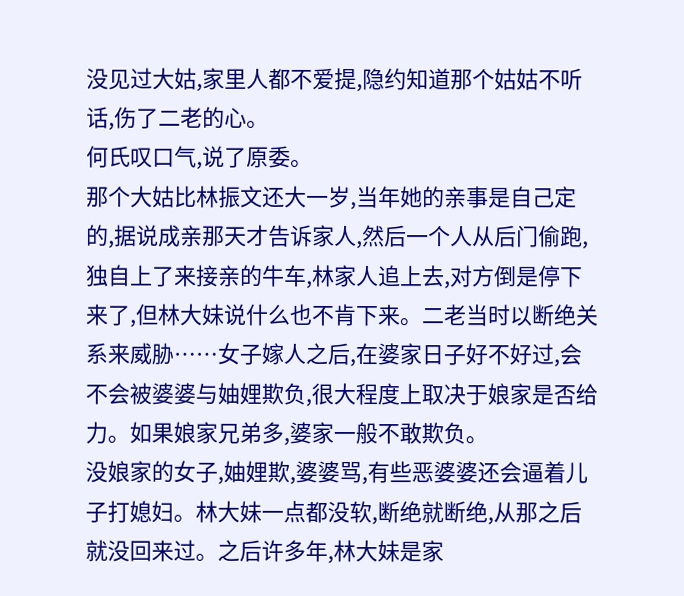没见过大姑,家里人都不爱提,隐约知道那个姑姑不听话,伤了二老的心。
何氏叹口气,说了原委。
那个大姑比林振文还大一岁,当年她的亲事是自己定的,据说成亲那天才告诉家人,然后一个人从后门偷跑,独自上了来接亲的牛车,林家人追上去,对方倒是停下来了,但林大妹说什么也不肯下来。二老当时以断绝关系来威胁……女子嫁人之后,在婆家日子好不好过,会不会被婆婆与妯娌欺负,很大程度上取决于娘家是否给力。如果娘家兄弟多,婆家一般不敢欺负。
没娘家的女子,妯娌欺,婆婆骂,有些恶婆婆还会逼着儿子打媳妇。林大妹一点都没软,断绝就断绝,从那之后就没回来过。之后许多年,林大妹是家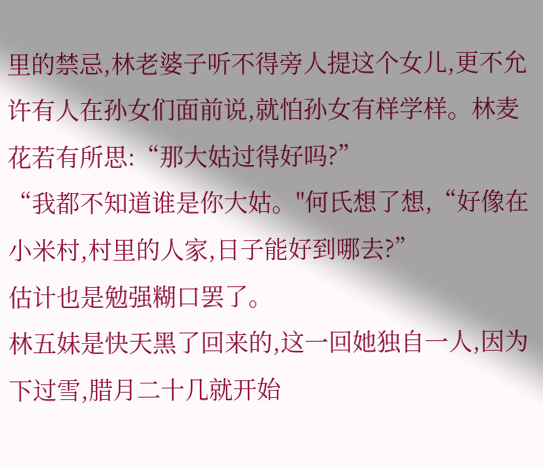里的禁忌,林老婆子听不得旁人提这个女儿,更不允许有人在孙女们面前说,就怕孙女有样学样。林麦花若有所思:“那大姑过得好吗?”
“我都不知道谁是你大姑。"何氏想了想,“好像在小米村,村里的人家,日子能好到哪去?”
估计也是勉强糊口罢了。
林五妹是快天黑了回来的,这一回她独自一人,因为下过雪,腊月二十几就开始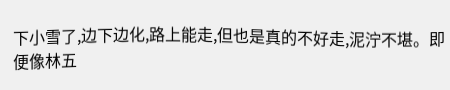下小雪了,边下边化,路上能走,但也是真的不好走,泥泞不堪。即便像林五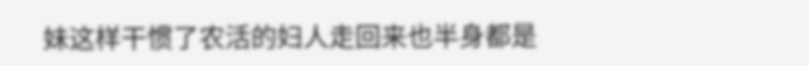妹这样干惯了农活的妇人走回来也半身都是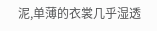泥,单薄的衣裳几乎湿透